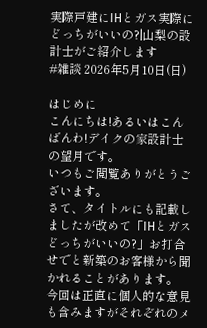実際戸建にIHとガス実際にどっちがいいの?|山梨の設計士がご紹介します
#雑談 2026年5月10日(日)

はじめに
こんにちは!あるいはこんばんわ!デイクの家設計士の望月です。
いつもご閲覧ありがとうございます。
さて、タイトルにも記載しましたが改めて「IHとガスどっちがいいの?」お打合せでと新築のお客様から聞かれることがあります。
今回は正直に個人的な意見も含みますがそれぞれのメ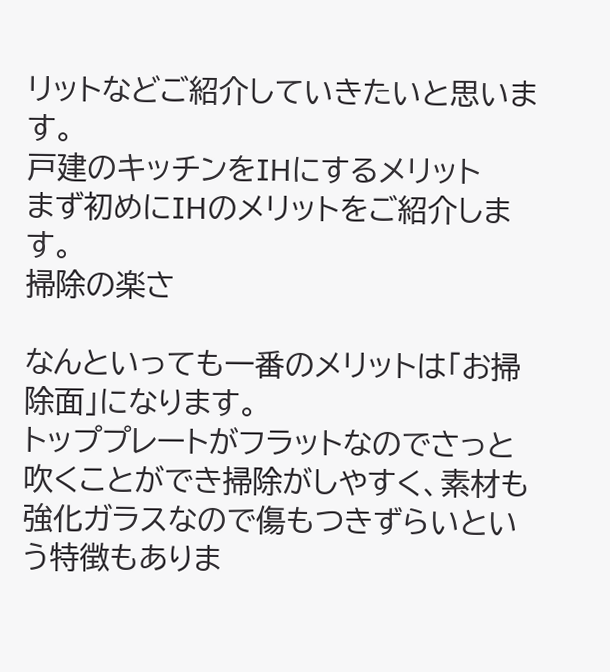リットなどご紹介していきたいと思います。
戸建のキッチンをIHにするメリット
まず初めにIHのメリットをご紹介します。
掃除の楽さ

なんといっても一番のメリットは「お掃除面」になります。
トッププレートがフラットなのでさっと吹くことができ掃除がしやすく、素材も強化ガラスなので傷もつきずらいという特徴もありま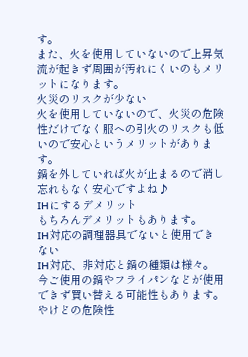す。
また、火を使用していないので上昇気流が起きず周囲が汚れにくいのもメリットになります。
火災のリスクが少ない
火を使用していないので、火災の危険性だけでなく服への引火のリスクも低いので安心というメリットがあります。
鍋を外していれば火が止まるので消し忘れもなく安心ですよね♪
IHにするデメリット
もちろんデメリットもあります。
IH対応の調理器具でないと使用できない
IH対応、非対応と鍋の種類は様々。今ご使用の鍋やフライパンなどが使用できず買い替える可能性もあります。
やけどの危険性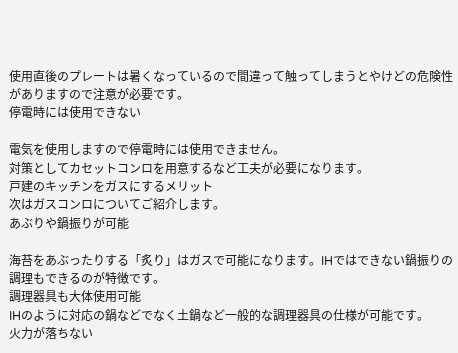使用直後のプレートは暑くなっているので間違って触ってしまうとやけどの危険性がありますので注意が必要です。
停電時には使用できない

電気を使用しますので停電時には使用できません。
対策としてカセットコンロを用意するなど工夫が必要になります。
戸建のキッチンをガスにするメリット
次はガスコンロについてご紹介します。
あぶりや鍋振りが可能

海苔をあぶったりする「炙り」はガスで可能になります。IHではできない鍋振りの調理もできるのが特徴です。
調理器具も大体使用可能
IHのように対応の鍋などでなく土鍋など一般的な調理器具の仕様が可能です。
火力が落ちない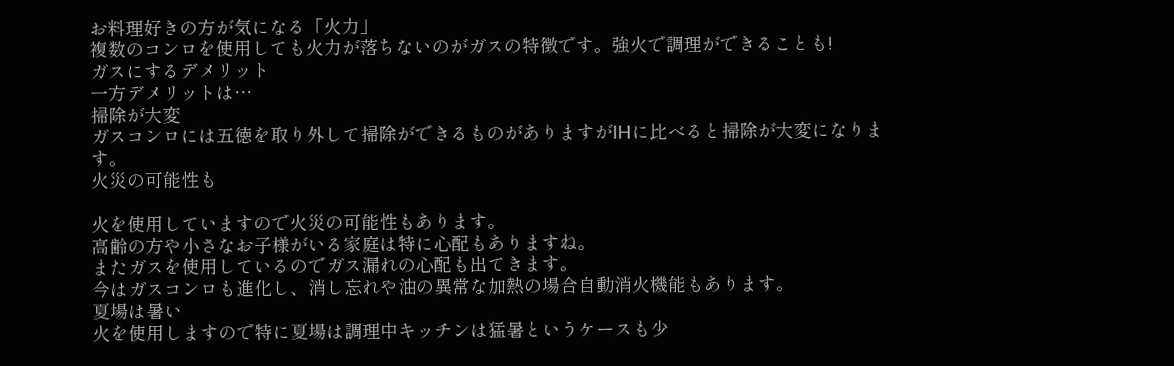お料理好きの方が気になる「火力」
複数のコンロを使用しても火力が落ちないのがガスの特徴です。強火で調理ができることも!
ガスにするデメリット
一方デメリットは…
掃除が大変
ガスコンロには五徳を取り外して掃除ができるものがありますがIHに比べると掃除が大変になります。
火災の可能性も

火を使用していますので火災の可能性もあります。
高齢の方や小さなお子様がいる家庭は特に心配もありますね。
またガスを使用しているのでガス漏れの心配も出てきます。
今はガスコンロも進化し、消し忘れや油の異常な加熱の場合自動消火機能もあります。
夏場は暑い
火を使用しますので特に夏場は調理中キッチンは猛暑というケースも少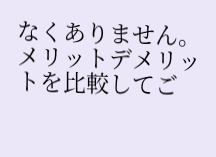なくありません。
メリットデメリットを比較してご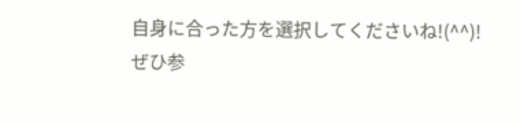自身に合った方を選択してくださいね!(^^)!
ぜひ参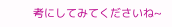考にしてみてくださいね~